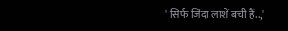' सिर्फ जिंदा लाशें बची हैं..,'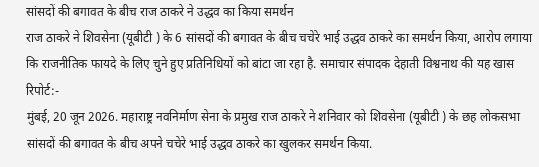सांसदों की बगावत के बीच राज ठाकरे ने उद्धव का किया समर्थन
राज ठाकरे ने शिवसेना (यूबीटी ) के 6 सांसदों की बगावत के बीच चचेरे भाई उद्धव ठाकरे का समर्थन किया, आरोप लगाया कि राजनीतिक फायदे के लिए चुने हुए प्रतिनिधियों को बांटा जा रहा है. समाचार संपादक देहाती विश्वनाथ की यह खास रिपोर्ट:-
मुंबई, 20 जून 2026. महाराष्ट्र नवनिर्माण सेना के प्रमुख राज ठाकरे ने शनिवार को शिवसेना (यूबीटी ) के छह लोकसभा सांसदों की बगावत के बीच अपने चचेरे भाई उद्धव ठाकरे का खुलकर समर्थन किया.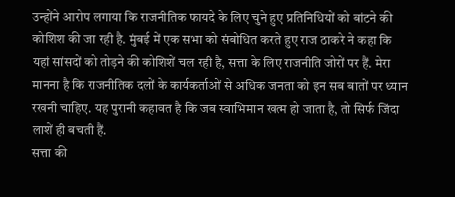उन्होंने आरोप लगाया कि राजनीतिक फायदे के लिए चुने हुए प्रतिनिधियों को बांटने की कोशिश की जा रही है. मुंबई में एक सभा को संबोधित करते हुए राज ठाकरे ने कहा कि यहां सांसदों को तोड़ने की कोशिशें चल रही है, सत्ता के लिए राजनीति जोरों पर हैं. मेरा मानना है कि राजनीतिक दलों के कार्यकर्ताओं से अधिक जनता को इन सब बातों पर ध्यान रखनी चाहिए. यह पुरानी कहावत है कि जब स्वाभिमान खत्म हो जाता है, तो सिर्फ जिंदा लाशें ही बचती हैं.
सत्ता की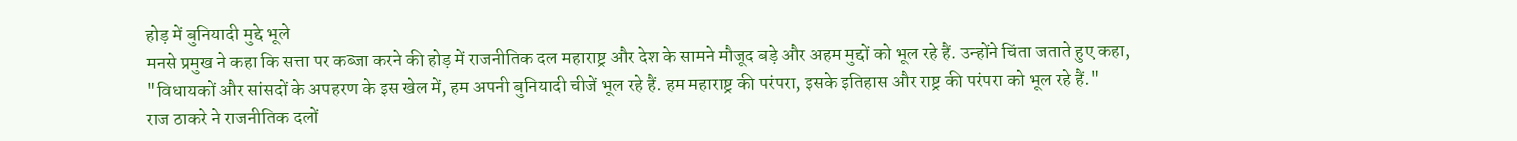होड़ में बुनियादी मुद्दे भूले
मनसे प्रमुख ने कहा कि सत्ता पर कब्जा करने की होड़ में राजनीतिक दल महाराष्ट्र और देश के सामने मौजूद बड़े और अहम मुद्दों को भूल रहे हैं. उन्होंने चिंता जताते हुए कहा, "विधायकों और सांसदों के अपहरण के इस खेल में, हम अपनी बुनियादी चीजें भूल रहे हैं. हम महाराष्ट्र की परंपरा, इसके इतिहास और राष्ट्र की परंपरा को भूल रहे हैं."
राज ठाकरे ने राजनीतिक दलों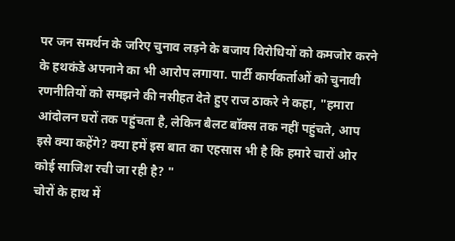पर जन समर्थन के जरिए चुनाव लड़ने के बजाय विरोधियों को कमजोर करने के हथकंडे अपनाने का भी आरोप लगाया. पार्टी कार्यकर्ताओं को चुनावी रणनीतियों को समझने की नसीहत देते हुए राज ठाकरे ने कहा, "हमारा आंदोलन घरों तक पहुंचता है, लेकिन बैलट बॉक्स तक नहीं पहुंचते, आप इसे क्या कहेंगे? क्या हमें इस बात का एहसास भी है कि हमारे चारों ओर कोई साजिश रची जा रही है? "
चोरों के हाथ में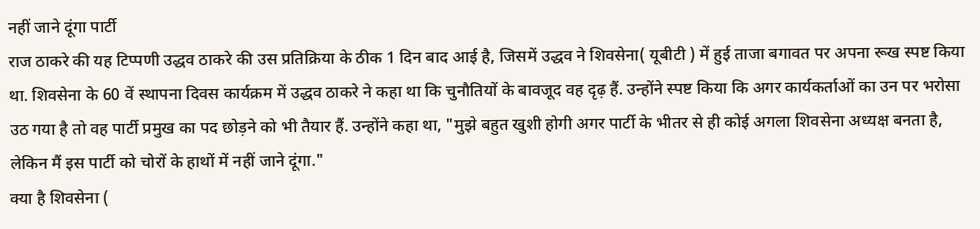नहीं जाने दूंगा पार्टी
राज ठाकरे की यह टिप्पणी उद्धव ठाकरे की उस प्रतिक्रिया के ठीक 1 दिन बाद आई है, जिसमें उद्धव ने शिवसेना( यूबीटी ) में हुई ताजा बगावत पर अपना रूख स्पष्ट किया था. शिवसेना के 60 वें स्थापना दिवस कार्यक्रम में उद्धव ठाकरे ने कहा था कि चुनौतियों के बावजूद वह दृढ़ हैं. उन्होंने स्पष्ट किया कि अगर कार्यकर्ताओं का उन पर भरोसा उठ गया है तो वह पार्टी प्रमुख का पद छोड़ने को भी तैयार हैं. उन्होंने कहा था, "मुझे बहुत खुशी होगी अगर पार्टी के भीतर से ही कोई अगला शिवसेना अध्यक्ष बनता है, लेकिन मैं इस पार्टी को चोरों के हाथों में नहीं जाने दूंगा."
क्या है शिवसेना (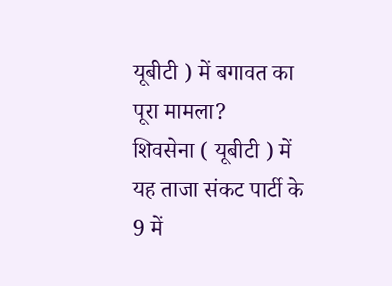यूबीटी ) में बगावत का पूरा मामला?
शिवसेना ( यूबीटी ) में यह ताजा संकट पार्टी के 9 में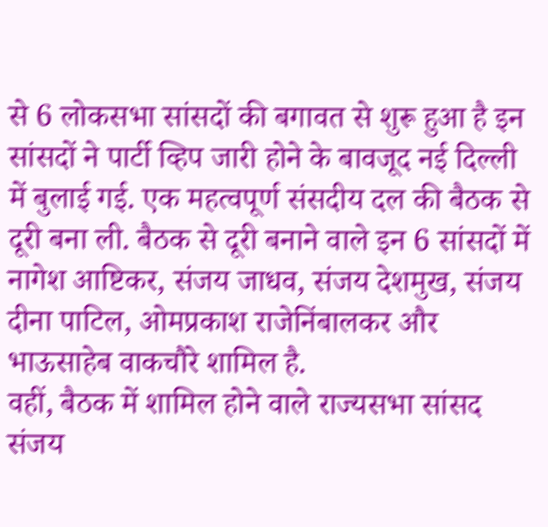से 6 लोकसभा सांसदों की बगावत से शुरू हुआ है इन सांसदों ने पार्टी व्हिप जारी होने के बावजूद नई दिल्ली में बुलाई गई. एक महत्वपूर्ण संसदीय दल की बैठक से दूरी बना ली. बैठक से दूरी बनाने वाले इन 6 सांसदों में नागेश आष्टिकर, संजय जाधव, संजय देशमुख, संजय दीना पाटिल, ओमप्रकाश राजेनिंबालकर और भाऊसाहेब वाकचौरे शामिल है.
वहीं, बैठक में शामिल होने वाले राज्यसभा सांसद संजय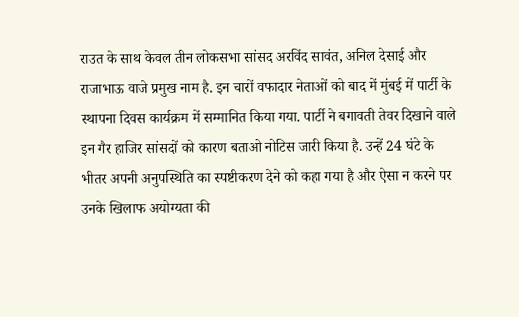राउत के साथ केवल तीन लोकसभा सांसद अरविंद सावंत, अनिल देसाई और राजाभाऊ वाजे प्रमुख नाम है. इन चारों वफादार नेताओं को बाद में मुंबई में पार्टी के स्थापना दिवस कार्यक्रम में सम्मानित किया गया. पार्टी ने बगावती तेवर दिखाने वाले इन गैर हाजिर सांसदों को कारण बताओ नोटिस जारी किया है. उन्हें 24 घंटे के भीतर अपनी अनुपस्थिति का स्पष्टीकरण देने को कहा गया है और ऐसा न करने पर उनके खिलाफ अयोग्यता की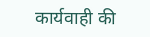कार्यवाही की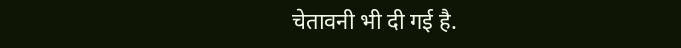चेतावनी भी दी गई है.